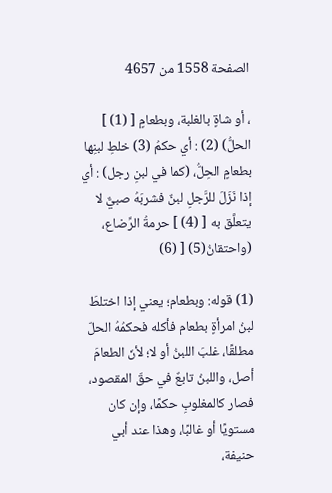الصفحة 1558 من 4657

، أو شاةٍ بالغلبة، وبطعامٍ [ (1) ] الحلُّ) (2) : أي حكمُ (3) خلطِ لبنِها بطعامٍ الحِلُّ، (كما في لبنِ رجل) : أي إذا نَزَلَ للرَّجلِ لبنٌ فشربَهُ صبيٌّ لا يتعلَّق به [ (4) ] حرمةُ الرِّضاع، (واحتقانُ(5) [ (6)

(1) قوله: وبطعام؛ يعني إذا اختلطَ لبنُ امرأةٍ بطعام فأكله فحكمُهُ الحلّ مطلقًا، غلبَ اللبنُ أو لا؛ لأنّ الطعامَ أصل، واللبنُ تابعٌ في حقّ المقصود، فصار كالمغلوبِ حكمًا، وإن كان مستويًا أو غالبًا، وهذا عند أبي حنيفة،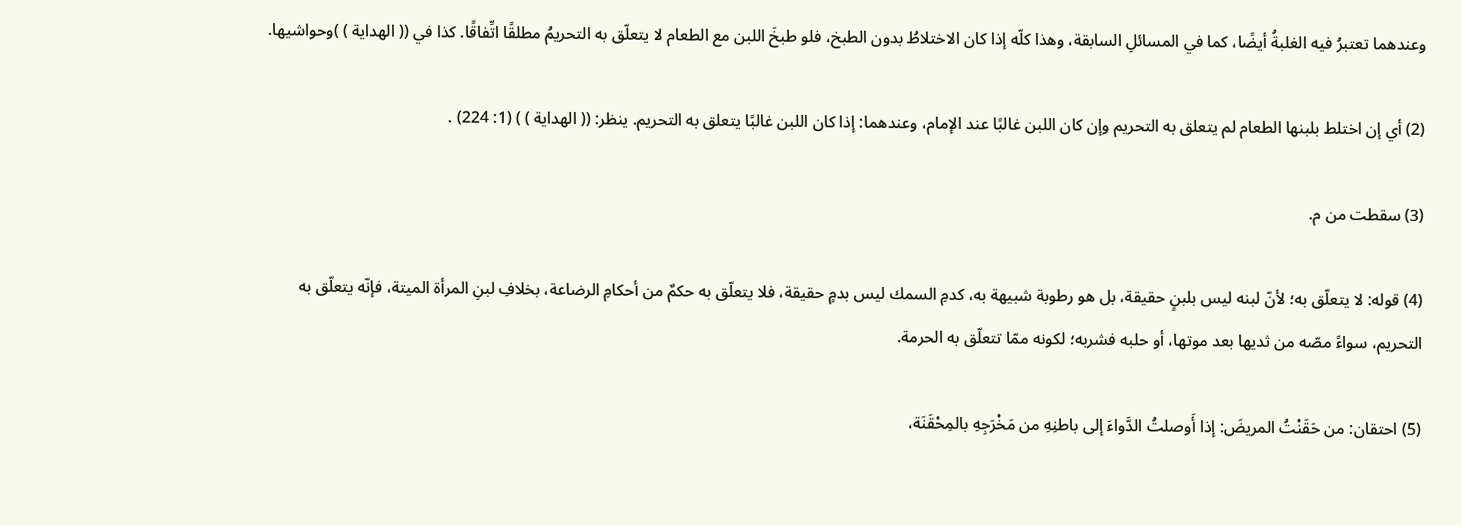وعندهما تعتبرُ فيه الغلبةُ أيضًا، كما في المسائلِ السابقة، وهذا كلّه إذا كان الاختلاطُ بدون الطبخ، فلو طبخَ اللبن مع الطعام لا يتعلّق به التحريمُ مطلقًا اتِّفاقًا. كذا في (( الهداية ) )وحواشيها.

(2) أي إن اختلط بلبنها الطعام لم يتعلق به التحريم وإن كان اللبن غالبًا عند الإمام، وعندهما: إذا كان اللبن غالبًا يتعلق به التحريم. ينظر: (( الهداية ) ) (1: 224) .

(3) سقطت من م.

(4) قوله: لا يتعلّق به؛ لأنّ لبنه ليس بلبنٍ حقيقة، بل هو رطوبة شبيهة به، كدمِ السمك ليس بدمٍ حقيقة، فلا يتعلّق به حكمٌ من أحكامِ الرضاعة، بخلافِ لبنِ المرأة الميتة، فإنّه يتعلّق به التحريم، سواءً مصّه من ثديها بعد موتها، أو حلبه فشربه؛ لكونه ممّا تتعلّق به الحرمة.

(5) احتقان: من حَقَنْتُ المريضَ: إذا أَوصلتُ الدَّواءَ إلى باطنِهِ من مَخْرَجِهِ بالمِحْقَنَة،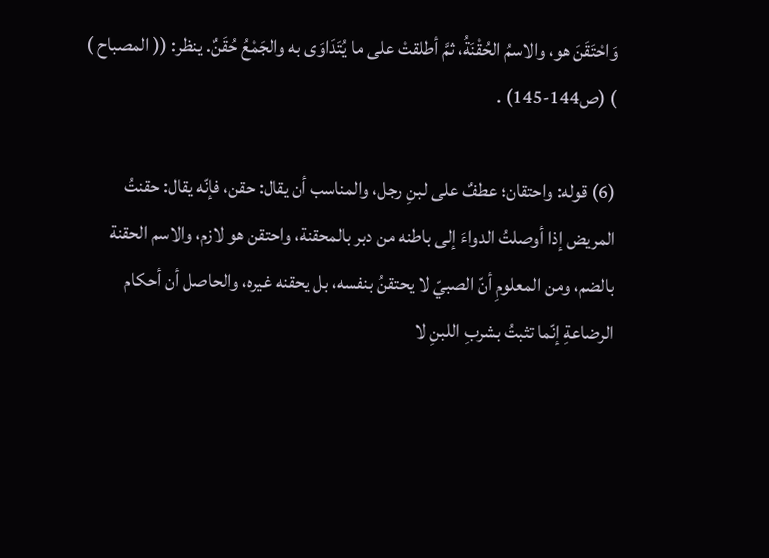وَاحْتَقَنَ هو، والاسمُ الحُقْنَةُ، ثمَّ أطلقتْ على ما يُتَدَاوَى به والجَمْعُ حُقَنٌ. ينظر: (( المصباح ) ) (ص144-145) .

(6) قوله: واحتقان؛ عطفٌ على لبنِ رجل، والمناسب أن يقال: حقن، فإنّه يقال: حقنتُ المريض إذا أوصلتُ الدواءَ إلى باطنه من دبر بالمحقنة، واحتقن هو لازم، والاسم الحقنة بالضم، ومن المعلومِ أنّ الصبيّ لا يحتقنُ بنفسه، بل يحقنه غيره، والحاصل أن أحكام الرضاعةِ إنّما تثبتُ بشربِ اللبنِ لا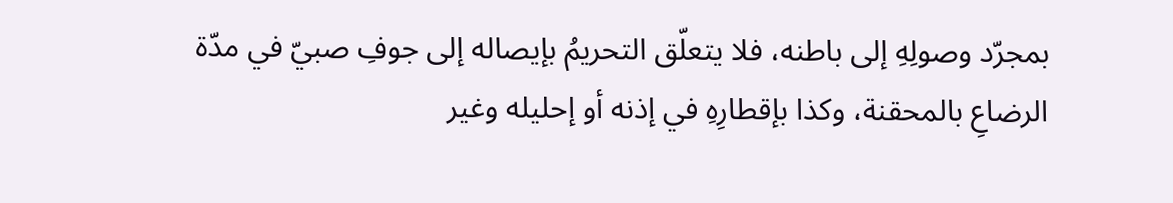بمجرّد وصولِهِ إلى باطنه، فلا يتعلّق التحريمُ بإيصاله إلى جوفِ صبيّ في مدّة الرضاعِ بالمحقنة، وكذا بإقطارِهِ في إذنه أو إحليله وغير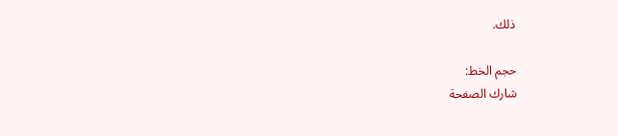ذلك.

حجم الخط:
شارك الصفحة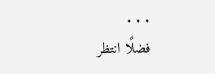. . .
فضلًا انتظر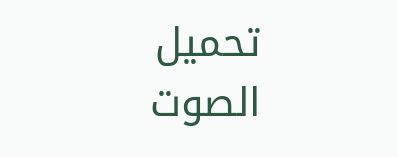تحميل الصوت